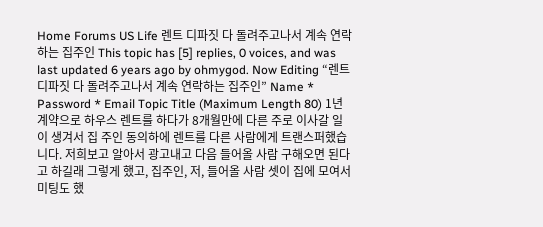Home Forums US Life 렌트 디파짓 다 돌려주고나서 계속 연락하는 집주인 This topic has [5] replies, 0 voices, and was last updated 6 years ago by ohmygod. Now Editing “렌트 디파짓 다 돌려주고나서 계속 연락하는 집주인” Name * Password * Email Topic Title (Maximum Length 80) 1년 계약으로 하우스 렌트를 하다가 8개월만에 다른 주로 이사갈 일이 생겨서 집 주인 동의하에 렌트를 다른 사람에게 트랜스퍼했습니다. 저희보고 알아서 광고내고 다음 들어올 사람 구해오면 된다고 하길래 그렇게 했고, 집주인, 저, 들어올 사람 셋이 집에 모여서 미팅도 했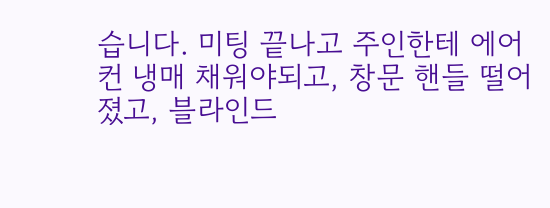습니다. 미팅 끝나고 주인한테 에어컨 냉매 채워야되고, 창문 핸들 떨어졌고, 블라인드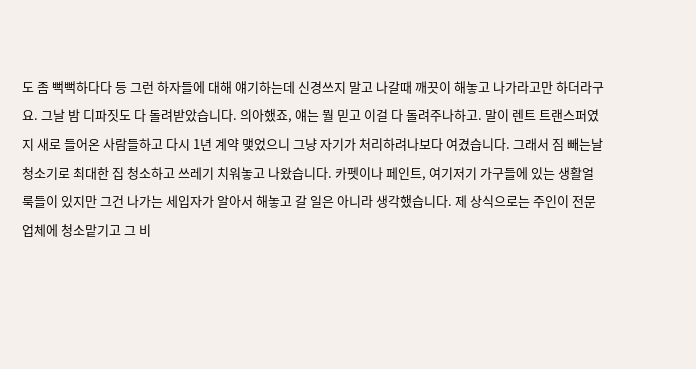도 좀 뻑뻑하다다 등 그런 하자들에 대해 얘기하는데 신경쓰지 말고 나갈때 깨끗이 해놓고 나가라고만 하더라구요. 그날 밤 디파짓도 다 돌려받았습니다. 의아했죠, 얘는 뭘 믿고 이걸 다 돌려주나하고. 말이 렌트 트랜스퍼였지 새로 들어온 사람들하고 다시 1년 계약 맺었으니 그냥 자기가 처리하려나보다 여겼습니다. 그래서 짐 빼는날 청소기로 최대한 집 청소하고 쓰레기 치워놓고 나왔습니다. 카펫이나 페인트, 여기저기 가구들에 있는 생활얼룩들이 있지만 그건 나가는 세입자가 알아서 해놓고 갈 일은 아니라 생각했습니다. 제 상식으로는 주인이 전문업체에 청소맡기고 그 비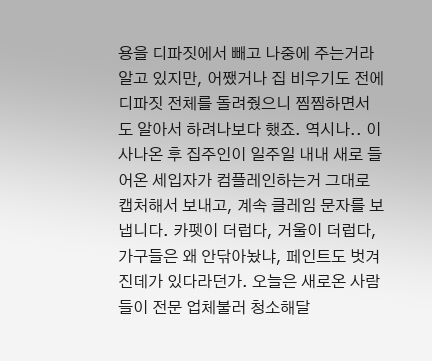용을 디파짓에서 빼고 나중에 주는거라 알고 있지만, 어쨌거나 집 비우기도 전에 디파짓 전체를 돌려줬으니 찜찜하면서도 알아서 하려나보다 했죠. 역시나.. 이사나온 후 집주인이 일주일 내내 새로 들어온 세입자가 컴플레인하는거 그대로 캡처해서 보내고, 계속 클레임 문자를 보냅니다. 카펫이 더럽다, 거울이 더럽다, 가구들은 왜 안닦아놨냐, 페인트도 벗겨진데가 있다라던가. 오늘은 새로온 사람들이 전문 업체불러 청소해달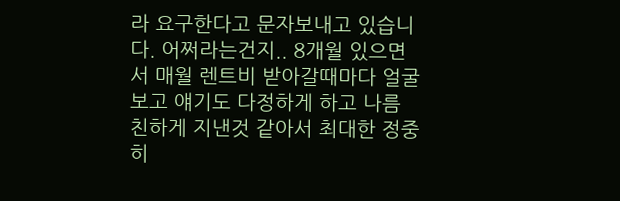라 요구한다고 문자보내고 있습니다. 어쩌라는건지.. 8개월 있으면서 매월 렌트비 받아갈때마다 얼굴 보고 얘기도 다정하게 하고 나름 친하게 지낸것 같아서 최대한 정중히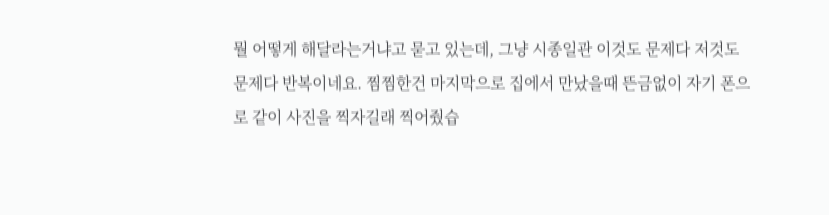뭘 어떻게 해달라는거냐고 묻고 있는데, 그냥 시종일관 이것도 문제다 저것도 문제다 반복이네요. 찜찜한건 마지막으로 집에서 만났을때 뜬금없이 자기 폰으로 같이 사진을 찍자길래 찍어줬습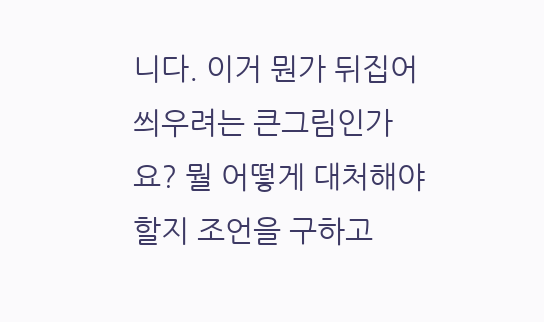니다. 이거 뭔가 뒤집어 씌우려는 큰그림인가요? 뭘 어떻게 대처해야할지 조언을 구하고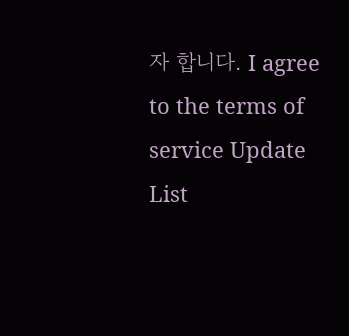자 합니다. I agree to the terms of service Update List